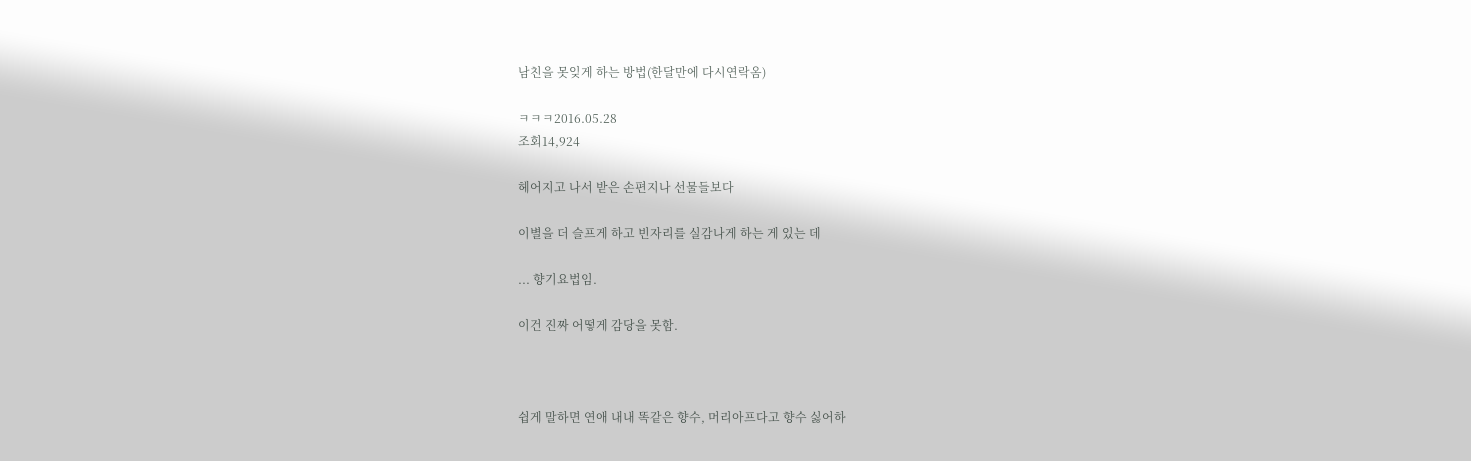남친을 못잊게 하는 방법(한달만에 다시연락옴)

ㅋㅋㅋ2016.05.28
조회14,924

헤어지고 나서 받은 손편지나 선물들보다

이별을 더 슬프게 하고 빈자리를 실감나게 하는 게 있는 데

... 향기요법임.

이건 진짜 어떻게 감당을 못함.



쉽게 말하면 연애 내내 똑같은 향수, 머리아프다고 향수 싫어하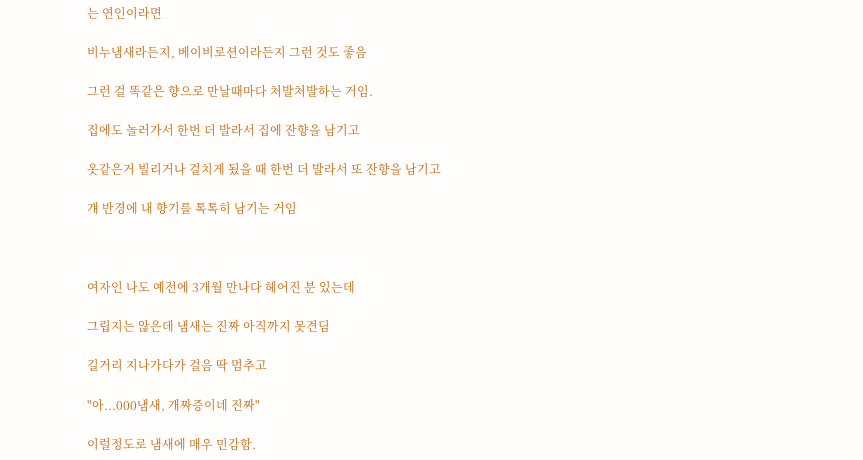는 연인이라면

비누냄새라든지, 베이비로션이라든지 그런 것도 좋음

그런 걸 똑같은 향으로 만날때마다 처발처발하는 거임.

집에도 놀러가서 한번 더 발라서 집에 잔향을 남기고

옷같은거 빌리거나 걸치게 됬을 때 한번 더 발라서 또 잔향을 남기고

걔 반경에 내 향기를 톡톡히 남기는 거임



여자인 나도 예전에 3개월 만나다 헤어진 분 있는데

그립지는 않은데 냄새는 진짜 아직까지 못견딤

길거리 지나가다가 걸음 딱 멈추고

"아...000냄새, 개짜증이네 진짜"

이럴정도로 냄새에 매우 민감함.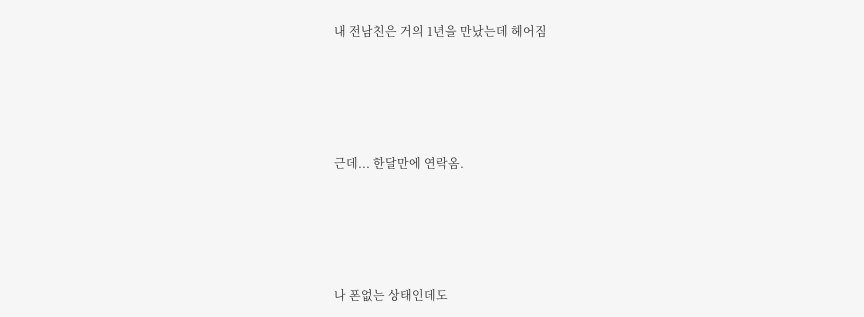내 전남친은 거의 1년을 만났는데 헤어짐





근데... 한달만에 연락옴.





나 폰없는 상태인데도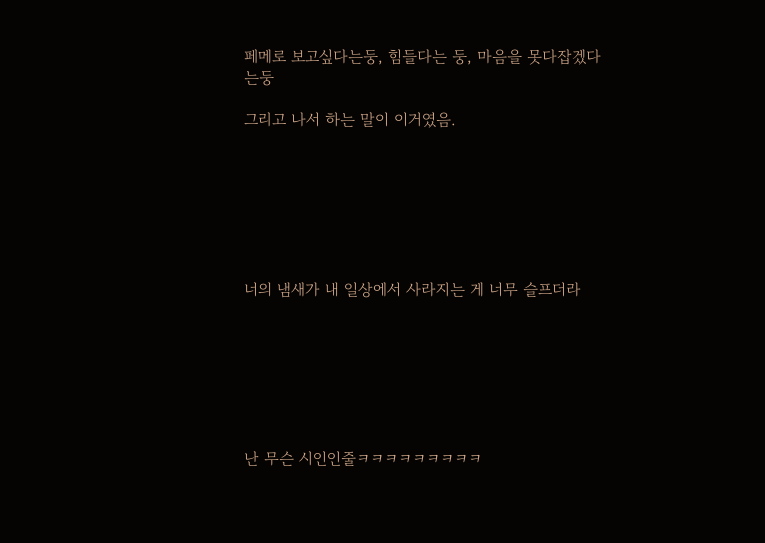페메로 보고싶다는둥, 힘들다는 둥, 마음을 못다잡겠다는둥

그리고 나서 하는 말이 이거였음.







너의 냄새가 내 일상에서 사라지는 게 너무 슬프더라







난 무슨 시인인줄ㅋㅋㅋㅋㅋㅋㅋㅋㅋ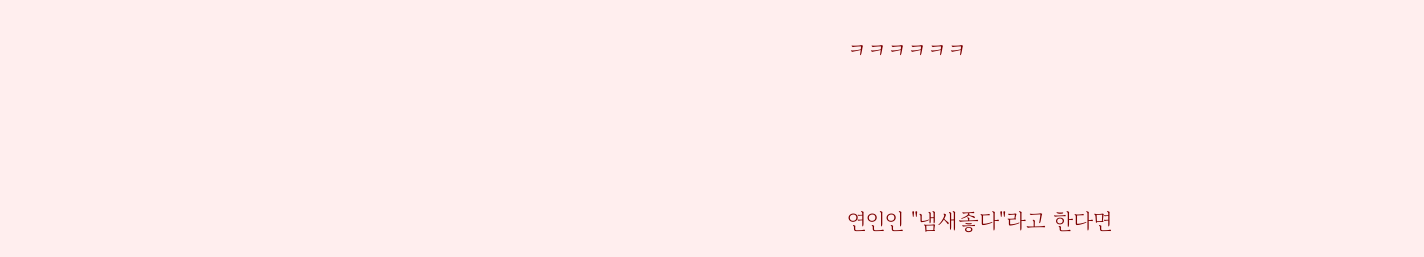ㅋㅋㅋㅋㅋㅋ





연인인 "냄새좋다"라고 한다면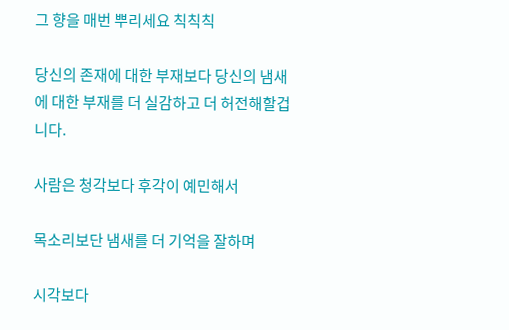그 향을 매번 뿌리세요 칙칙칙

당신의 존재에 대한 부재보다 당신의 냄새에 대한 부재를 더 실감하고 더 허전해할겁니다.

사람은 청각보다 후각이 예민해서

목소리보단 냄새를 더 기억을 잘하며

시각보다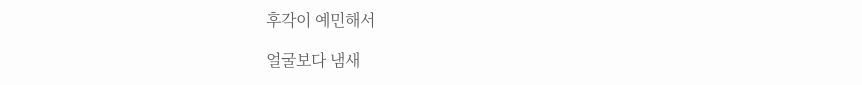후각이 예민해서

얼굴보다 냄새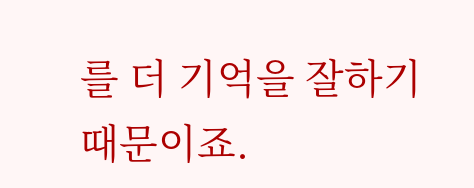를 더 기억을 잘하기 때문이죠.